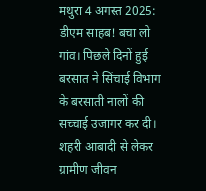मथुरा 4 अगस्त 2025: डीएम साहब! बचा लो गांव। पिछले दिनों हुई बरसात ने सिंचाई विभाग के बरसाती नालों की सच्चाई उजागर कर दी।
शहरी आबादी से लेकर ग्रामीण जीवन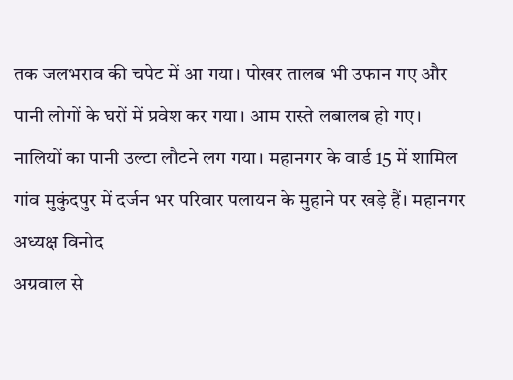तक जलभराव की चपेट में आ गया। पोखर तालब भी उफान गए और पानी लोगों के घरों में प्रवेश कर गया। आम रास्ते लबालब हो गए।
नालियों का पानी उल्टा लौटने लग गया। महानगर के वार्ड 15 में शामिल गांव मुकुंदपुर में दर्जन भर परिवार पलायन के मुहाने पर खड़े हैं। महानगर अध्यक्ष विनोद
अग्रवाल से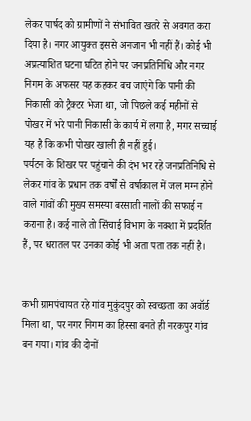लेकर पार्षद को ग्रामीणों ने संभावित खतरे से अवगत करा दिया है। नगर आयुक्त इससे अनजान भी नहीं हैं। कोई भी अप्रत्याशित घटना घटित होने पर जनप्रतिनिधि और नगर निगम के अफसर यह कहकर बच जाएंगे कि पानी की निकासी को ट्रैक्टर भेजा था, जो पिछले कई महीनों से पोखर में भरे पानी निकासी के कार्य में लगा है, मगर सच्चाई यह है कि कभी पोखर खाली ही नहीं हुई।
पर्यटन के शिखर पर पहुंचाने की दंभ भर रहे जनप्रतिनिधि से लेकर गांव के प्रधान तक वर्षों से वर्षाकाल में जल मग्न होने वाले गांवों की मुख्य समस्या बरसाती नालों की सफाई न कराना है। कई नाले तो सिंचाई विभाग के नक्शा में प्रदर्शित हैं, पर धरातल पर उनका कोई भी अता पता तक नहीं है।


कभी ग्रामपंचायत रहे गांव मुकुंदपुर को स्वच्छता का अवॉर्ड मिला था, पर नगर निगम का हिस्सा बनते ही नरकपुर गांव बन गया। गांव की दोनों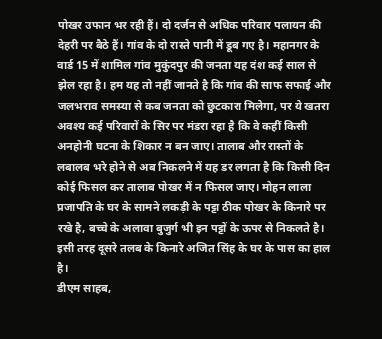पोखर उफान भर रही हैं। दो दर्जन से अधिक परिवार पलायन की देहरी पर बैठे हैं। गांव के दो रास्ते पानी में डूब गए है। महानगर के वार्ड 15 में शामिल गांव मुकुंदपुर की जनता यह दंश कई साल से झेल रहा है। हम यह तो नहीं जानते है कि गांव की साफ सफाई और जलभराव समस्या से कब जनता को छुटकारा मिलेगा, पर ये खतरा अवश्य कई परिवारों के सिर पर मंडरा रहा है कि वे कहीं किसी अनहोनी घटना के शिकार न बन जाए। तालाब और रास्तों के लबालब भरे होने से अब निकलने में यह डर लगता है कि किसी दिन कोई फिसल कर तालाब पोखर में न फिसल जाए। मोहन लाला प्रजापति के घर के सामने लकड़ी के पट्टा ठीक पोखर के किनारे पर रखे है, बच्चे के अलावा बुजुर्ग भी इन पट्टों के ऊपर से निकलते है। इसी तरह दूसरे तलब के किनारे अजित सिंह के घर के पास का हाल है।
डीएम साहब,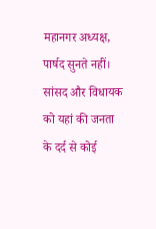महानगर अध्यक्ष, पार्षद सुनते नहीं। सांसद और विधायक को यहां की जनता के दर्द से कोई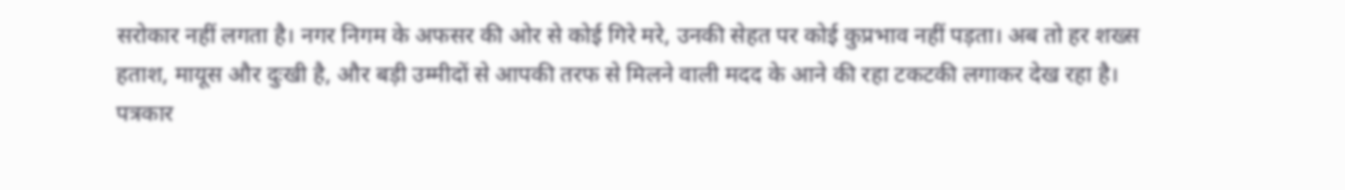सरोकार नहीं लगता है। नगर निगम के अफसर की ओर से कोई गिरे मरे, उनकी सेहत पर कोई कुप्रभाव नहीं पड़ता। अब तो हर शख्स हताश, मायूस और दुःखी है, और बड़ी उम्मीदों से आपकी तरफ से मिलने वाली मदद के आने की रहा टकटकी लगाकर देख रहा है।
पत्रकार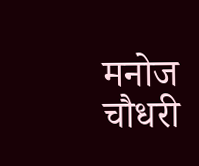मनोज चौधरी